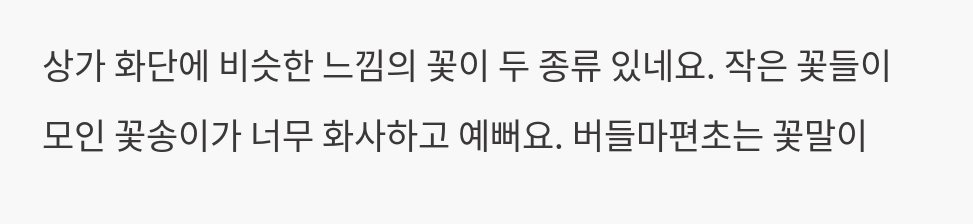상가 화단에 비슷한 느낌의 꽃이 두 종류 있네요. 작은 꽃들이 모인 꽃송이가 너무 화사하고 예뻐요. 버들마편초는 꽃말이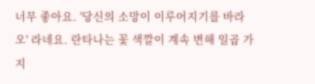너무 좋아요. '당신의 소망이 이루어지기를 바라오' 라네요. 란타나는 꽃 색깔이 계속 변해 일곱 가지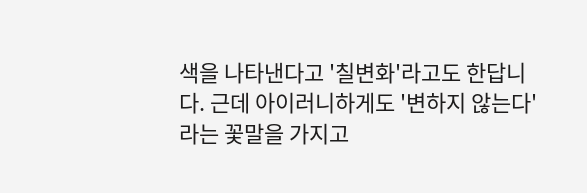색을 나타낸다고 '칠변화'라고도 한답니다. 근데 아이러니하게도 '변하지 않는다'라는 꽃말을 가지고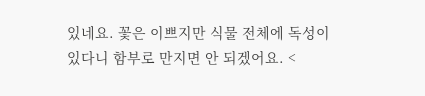있네요. 꽃은 이쁘지만 식물 전체에 독성이 있다니 함부로 만지면 안 되겠어요. <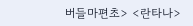버들마편초> <란타나>